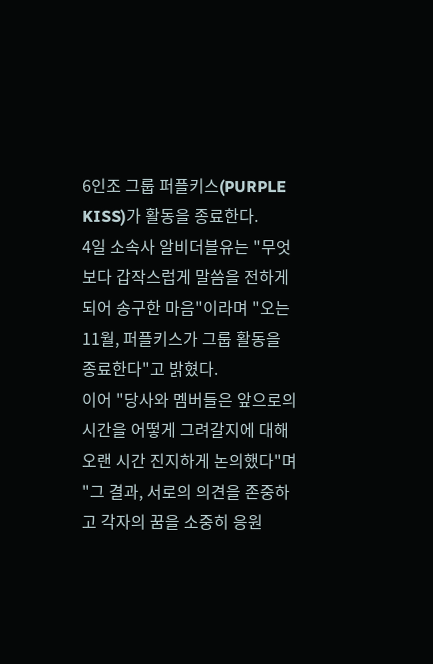6인조 그룹 퍼플키스(PURPLE KISS)가 활동을 종료한다.
4일 소속사 알비더블유는 "무엇보다 갑작스럽게 말씀을 전하게 되어 송구한 마음"이라며 "오는 11월, 퍼플키스가 그룹 활동을 종료한다"고 밝혔다.
이어 "당사와 멤버들은 앞으로의 시간을 어떻게 그려갈지에 대해 오랜 시간 진지하게 논의했다"며 "그 결과, 서로의 의견을 존중하고 각자의 꿈을 소중히 응원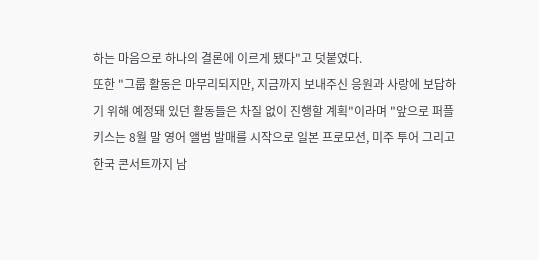하는 마음으로 하나의 결론에 이르게 됐다"고 덧붙였다.
또한 "그룹 활동은 마무리되지만, 지금까지 보내주신 응원과 사랑에 보답하기 위해 예정돼 있던 활동들은 차질 없이 진행할 계획"이라며 "앞으로 퍼플키스는 8월 말 영어 앨범 발매를 시작으로 일본 프로모션, 미주 투어 그리고 한국 콘서트까지 남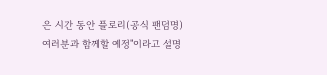은 시간 동안 플로리(공식 팬덤명) 여러분과 함께할 예정"이라고 설명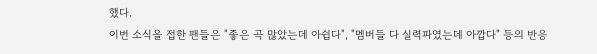했다.
이번 소식을 접한 팬들은 "좋은 곡 많았는데 아쉽다", "멤버들 다 실력파였는데 아깝다" 등의 반응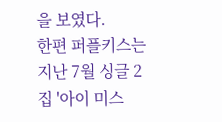을 보였다.
한편 퍼플키스는 지난 7월 싱글 2집 '아이 미스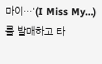마이…'(I Miss My…)를 발매하고 타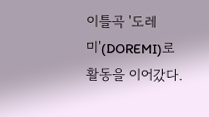이틀곡 '도레미'(DOREMI)로 활동을 이어갔다.